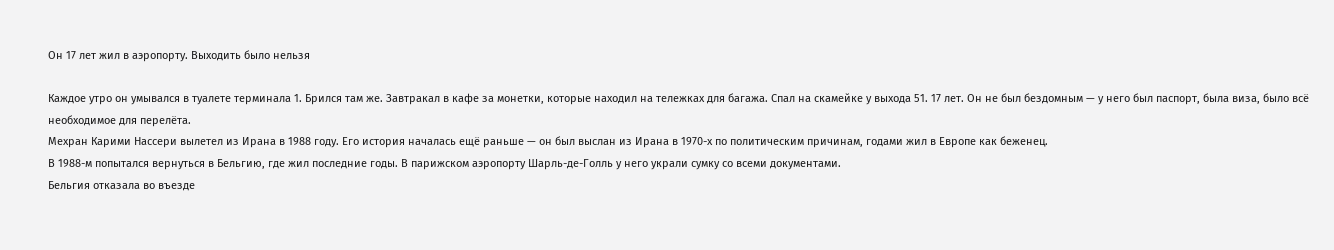Он 17 лет жил в аэропорту. Выходить было нельзя

Каждое утро он умывался в туалете терминала 1. Брился там же. Завтракал в кафе за монетки, которые находил на тележках для багажа. Спал на скамейке у выхода 51. 17 лет. Он не был бездомным — у него был паспорт, была виза, было всё необходимое для перелёта.
Мехран Карими Нассери вылетел из Ирана в 1988 году. Его история началась ещё раньше — он был выслан из Ирана в 1970-х по политическим причинам, годами жил в Европе как беженец.
В 1988-м попытался вернуться в Бельгию, где жил последние годы. В парижском аэропорту Шарль-де-Голль у него украли сумку со всеми документами.
Бельгия отказала во въезде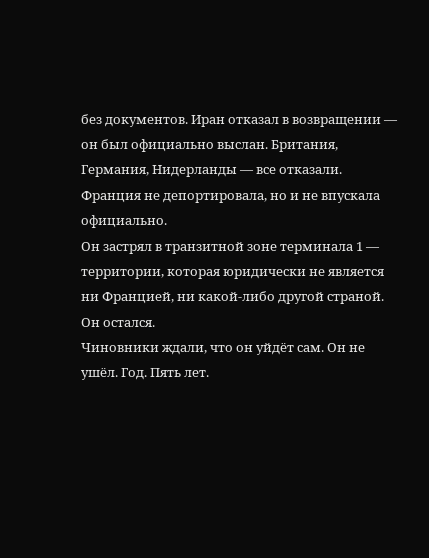без документов. Иран отказал в возвращении — он был официально выслан. Британия, Германия, Нидерланды — все отказали. Франция не депортировала, но и не впускала официально.
Он застрял в транзитной зоне терминала 1 — территории, которая юридически не является ни Францией, ни какой-либо другой страной.
Он остался.
Чиновники ждали, что он уйдёт сам. Он не ушёл. Год. Пять лет.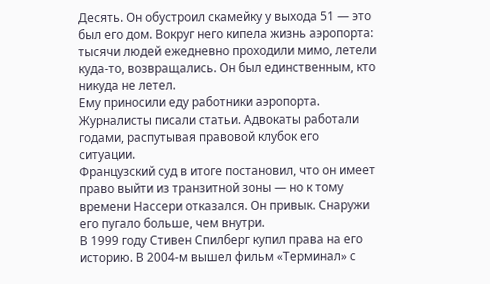Десять. Он обустроил скамейку у выхода 51 — это был его дом. Вокруг него кипела жизнь аэропорта: тысячи людей ежедневно проходили мимо, летели куда-то, возвращались. Он был единственным, кто никуда не летел.
Ему приносили еду работники аэропорта. Журналисты писали статьи. Адвокаты работали годами, распутывая правовой клубок его ситуации.
Французский суд в итоге постановил, что он имеет право выйти из транзитной зоны — но к тому времени Нассери отказался. Он привык. Снаружи его пугало больше, чем внутри.
В 1999 году Стивен Спилберг купил права на его историю. В 2004-м вышел фильм «Терминал» с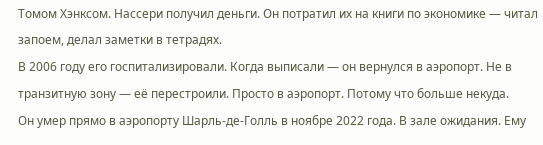Томом Хэнксом. Нассери получил деньги. Он потратил их на книги по экономике — читал запоем, делал заметки в тетрадях.
В 2006 году его госпитализировали. Когда выписали — он вернулся в аэропорт. Не в транзитную зону — её перестроили. Просто в аэропорт. Потому что больше некуда.
Он умер прямо в аэропорту Шарль-де-Голль в ноябре 2022 года. В зале ожидания. Ему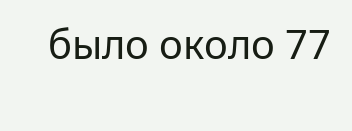было около 77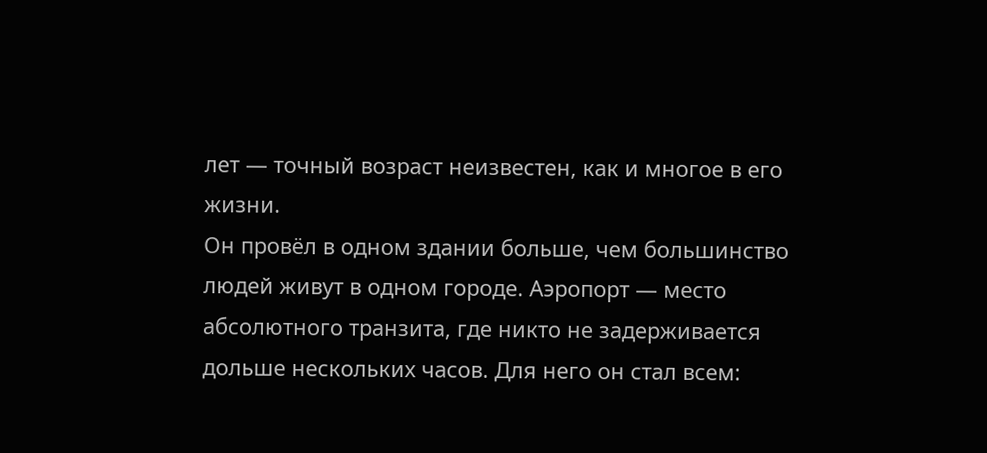лет — точный возраст неизвестен, как и многое в его жизни.
Он провёл в одном здании больше, чем большинство людей живут в одном городе. Аэропорт — место абсолютного транзита, где никто не задерживается дольше нескольких часов. Для него он стал всем: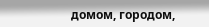домом, городом,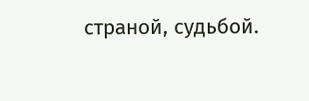страной, судьбой.